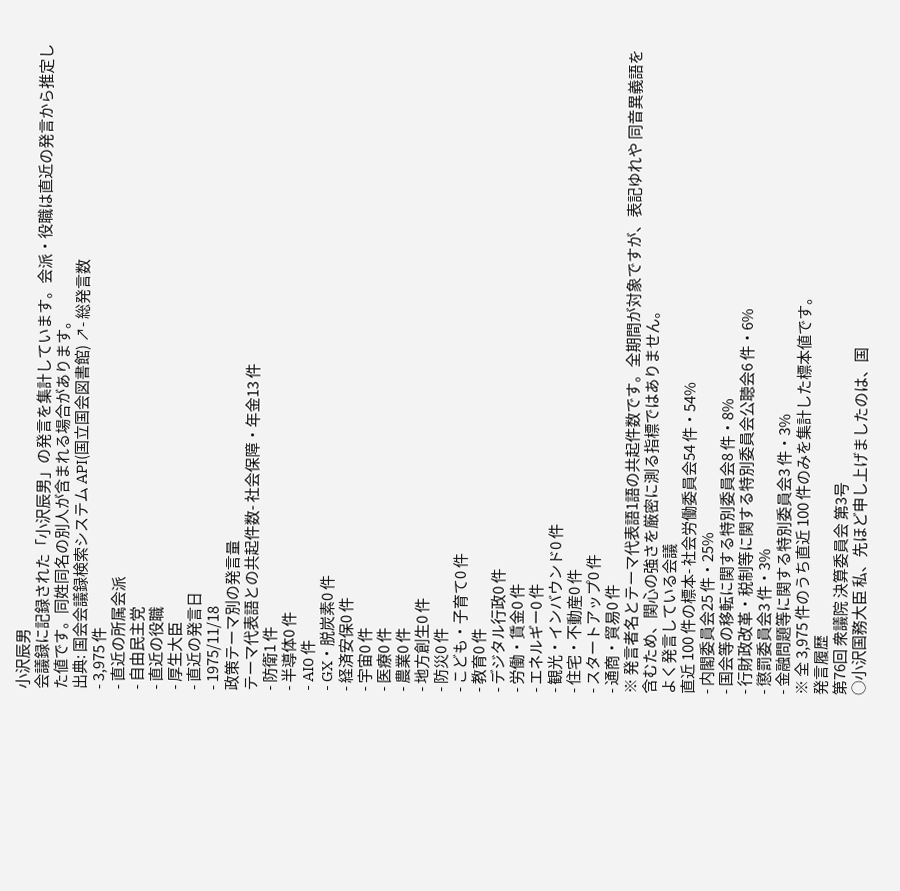小沢辰男
会議録に記録された「小沢辰男」の発言を集計しています。会派・役職は直近の発言から推定した値です。同姓同名の別人が含まれる場合があります。
出典: 国会会議録検索システム API(国立国会図書館) ↗- 総発言数
- 3,975 件
- 直近の所属会派
- 自由民主党
- 直近の役職
- 厚生大臣
- 直近の発言日
- 1975/11/18
政策テーマ別の発言量
テーマ代表語との共起件数- 社会保障・年金13 件
- 防衛1 件
- 半導体0 件
- AI0 件
- GX・脱炭素0 件
- 経済安保0 件
- 宇宙0 件
- 医療0 件
- 農業0 件
- 地方創生0 件
- 防災0 件
- こども・子育て0 件
- 教育0 件
- デジタル行政0 件
- 労働・賃金0 件
- エネルギー0 件
- 観光・インバウンド0 件
- 住宅・不動産0 件
- スタートアップ0 件
- 通商・貿易0 件
※ 発言者名とテーマ代表語1語の共起件数です。全期間が対象ですが、表記ゆれや 同音異義語を含むため、関心の強さを厳密に測る指標ではありません。
よく発言している会議
直近 100 件の標本- 社会労働委員会54 件・54%
- 内閣委員会25 件・25%
- 国会等の移転に関する特別委員会8 件・8%
- 行財政改革・税制等に関する特別委員会公聴会6 件・6%
- 懲罰委員会3 件・3%
- 金融問題等に関する特別委員会3 件・3%
※ 全 3,975 件のうち直近 100 件のみを集計した標本値です。
発言履歴
第76回 衆議院 決算委員会 第3号
○小沢国務大臣 私、先ほど申し上げましたのは、国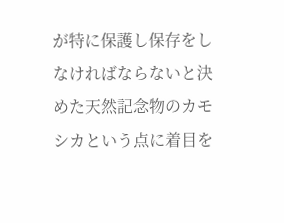が特に保護し保存をしなければならないと決めた天然記念物のカモシカという点に着目を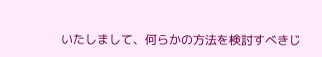いたしまして、何らかの方法を検討すべきじ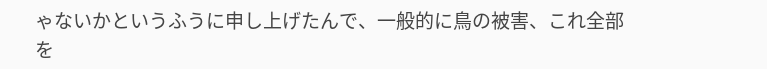ゃないかというふうに申し上げたんで、一般的に鳥の被害、これ全部を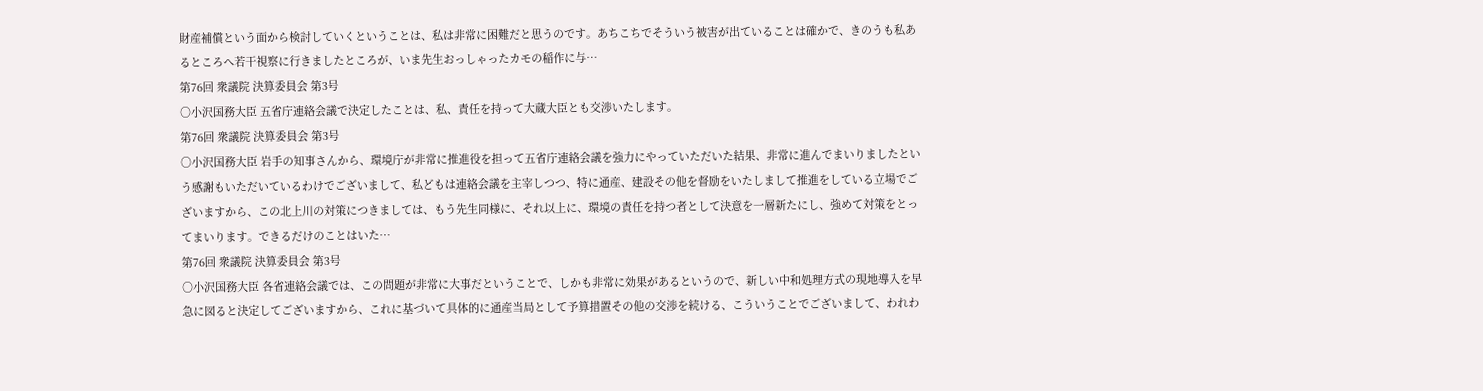財産補償という面から検討していくということは、私は非常に困難だと思うのです。あちこちでそういう被害が出ていることは確かで、きのうも私あるところへ若干視察に行きましたところが、いま先生おっしゃったカモの稲作に与…
第76回 衆議院 決算委員会 第3号
○小沢国務大臣 五省庁連絡会議で決定したことは、私、責任を持って大蔵大臣とも交渉いたします。
第76回 衆議院 決算委員会 第3号
○小沢国務大臣 岩手の知事さんから、環境庁が非常に推進役を担って五省庁連絡会議を強力にやっていただいた結果、非常に進んでまいりましたという感謝もいただいているわけでございまして、私どもは連絡会議を主宰しつつ、特に通産、建設その他を督励をいたしまして推進をしている立場でございますから、この北上川の対策につきましては、もう先生同様に、それ以上に、環境の責任を持つ者として決意を一層新たにし、強めて対策をとってまいります。できるだけのことはいた…
第76回 衆議院 決算委員会 第3号
○小沢国務大臣 各省連絡会議では、この問題が非常に大事だということで、しかも非常に効果があるというので、新しい中和処理方式の現地導入を早急に図ると決定してございますから、これに基づいて具体的に通産当局として予算措置その他の交渉を続ける、こういうことでございまして、われわ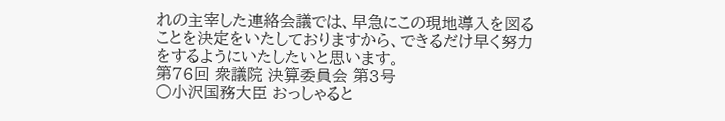れの主宰した連絡会議では、早急にこの現地導入を図ることを決定をいたしておりますから、できるだけ早く努力をするようにいたしたいと思います。
第76回 衆議院 決算委員会 第3号
○小沢国務大臣 おっしゃると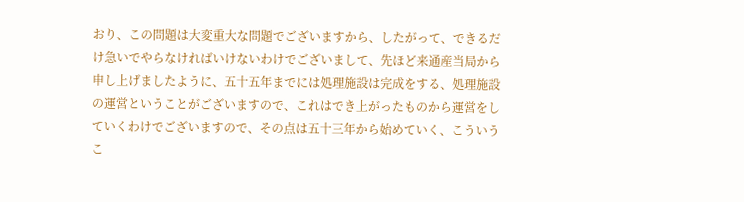おり、この問題は大変重大な問題でございますから、したがって、できるだけ急いでやらなければいけないわけでございまして、先ほど来通産当局から申し上げましたように、五十五年までには処理施設は完成をする、処理施設の運営ということがございますので、これはでき上がったものから運営をしていくわけでございますので、その点は五十三年から始めていく、こういうこ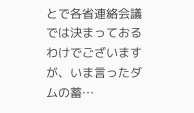とで各省連絡会議では決まっておるわけでございますが、いま言ったダムの蓄…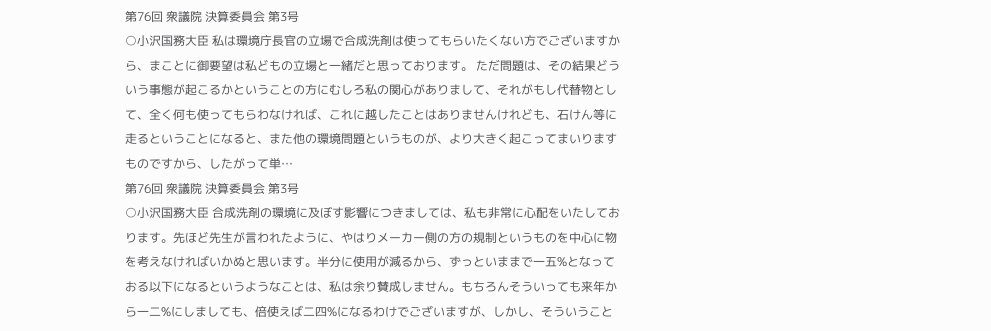第76回 衆議院 決算委員会 第3号
○小沢国務大臣 私は環境庁長官の立場で合成洗剤は使ってもらいたくない方でございますから、まことに御要望は私どもの立場と一緒だと思っております。 ただ問題は、その結果どういう事態が起こるかということの方にむしろ私の関心がありまして、それがもし代替物として、全く何も使ってもらわなければ、これに越したことはありませんけれども、石けん等に走るということになると、また他の環境問題というものが、より大きく起こってまいりますものですから、したがって単…
第76回 衆議院 決算委員会 第3号
○小沢国務大臣 合成洗剤の環境に及ぼす影響につきましては、私も非常に心配をいたしております。先ほど先生が言われたように、やはりメーカー側の方の規制というものを中心に物を考えなければいかぬと思います。半分に使用が減るから、ずっといままで一五%となっておる以下になるというようなことは、私は余り賛成しません。もちろんそういっても来年から一二%にしましても、倍使えば二四%になるわけでございますが、しかし、そういうこと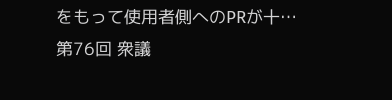をもって使用者側へのPRが十…
第76回 衆議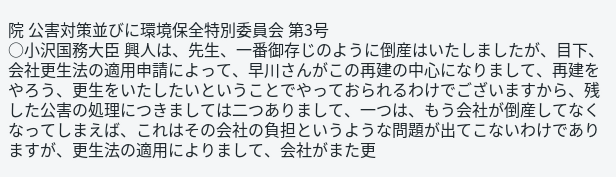院 公害対策並びに環境保全特別委員会 第3号
○小沢国務大臣 興人は、先生、一番御存じのように倒産はいたしましたが、目下、会社更生法の適用申請によって、早川さんがこの再建の中心になりまして、再建をやろう、更生をいたしたいということでやっておられるわけでございますから、残した公害の処理につきましては二つありまして、一つは、もう会社が倒産してなくなってしまえば、これはその会社の負担というような問題が出てこないわけでありますが、更生法の適用によりまして、会社がまた更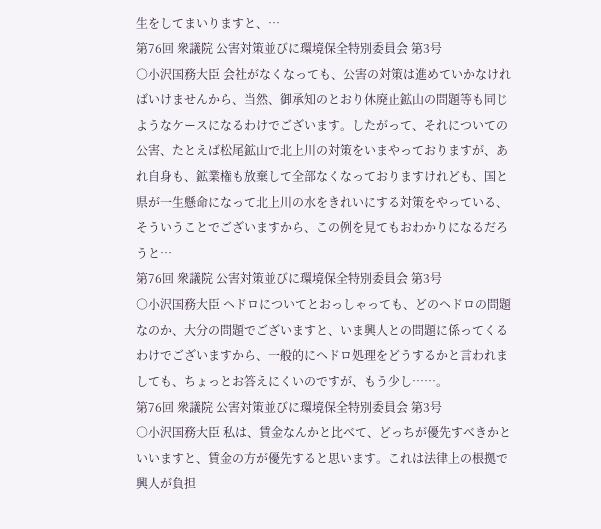生をしてまいりますと、…
第76回 衆議院 公害対策並びに環境保全特別委員会 第3号
○小沢国務大臣 会社がなくなっても、公害の対策は進めていかなければいけませんから、当然、御承知のとおり休廃止鉱山の問題等も同じようなケースになるわけでございます。したがって、それについての公害、たとえば松尾鉱山で北上川の対策をいまやっておりますが、あれ自身も、鉱業権も放棄して全部なくなっておりますけれども、国と県が一生懸命になって北上川の水をきれいにする対策をやっている、そういうことでございますから、この例を見てもおわかりになるだろうと…
第76回 衆議院 公害対策並びに環境保全特別委員会 第3号
○小沢国務大臣 ヘドロについてとおっしゃっても、どのヘドロの問題なのか、大分の問題でございますと、いま興人との問題に係ってくるわけでございますから、一般的にヘドロ処理をどうするかと言われましても、ちょっとお答えにくいのですが、もう少し……。
第76回 衆議院 公害対策並びに環境保全特別委員会 第3号
○小沢国務大臣 私は、賃金なんかと比べて、どっちが優先すべきかといいますと、賃金の方が優先すると思います。これは法律上の根拠で興人が負担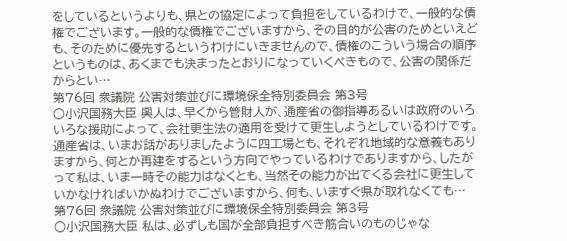をしているというよりも、県との協定によって負担をしているわけで、一般的な債権でございます。一般的な債権でございますから、その目的が公害のためといえども、そのために優先するというわけにいきませんので、債権のこういう場合の順序というものは、あくまでも決まったとおりになっていくべきもので、公害の関係だからとい…
第76回 衆議院 公害対策並びに環境保全特別委員会 第3号
○小沢国務大臣 興人は、早くから管財人が、通産省の御指導あるいは政府のいろいろな援助によって、会社更生法の適用を受けて更生しようとしているわけです。通産省は、いまお話がありましたように四工場とも、それぞれ地域的な意義もありますから、何とか再建をするという方向でやっているわけでありますから、したがって私は、いま一時その能力はなくとも、当然その能力が出てくる会社に更生していかなければいかぬわけでございますから、何も、いますぐ県が取れなくても…
第76回 衆議院 公害対策並びに環境保全特別委員会 第3号
○小沢国務大臣 私は、必ずしも国が全部負担すべき筋合いのものじゃな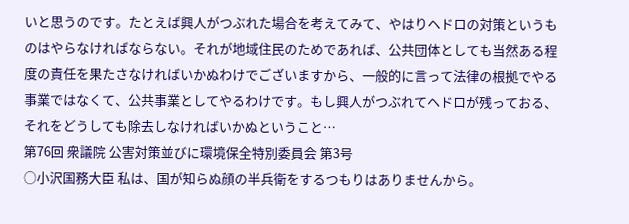いと思うのです。たとえば興人がつぶれた場合を考えてみて、やはりヘドロの対策というものはやらなければならない。それが地域住民のためであれば、公共団体としても当然ある程度の責任を果たさなければいかぬわけでございますから、一般的に言って法律の根拠でやる事業ではなくて、公共事業としてやるわけです。もし興人がつぶれてヘドロが残っておる、それをどうしても除去しなければいかぬということ…
第76回 衆議院 公害対策並びに環境保全特別委員会 第3号
○小沢国務大臣 私は、国が知らぬ顔の半兵衛をするつもりはありませんから。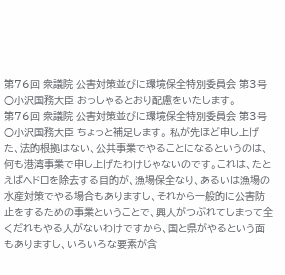第76回 衆議院 公害対策並びに環境保全特別委員会 第3号
○小沢国務大臣 おっしゃるとおり配慮をいたします。
第76回 衆議院 公害対策並びに環境保全特別委員会 第3号
○小沢国務大臣 ちょっと補足します。 私が先ほど申し上げた、法的根拠はない、公共事業でやることになるというのは、何も港湾事業で申し上げたわけじゃないのです。これは、たとえばヘドロを除去する目的が、漁場保全なり、あるいは漁場の水産対策でやる場合もありますし、それから一般的に公害防止をするための事業ということで、興人がつぶれてしまって全くだれもやる人がないわけですから、国と県がやるという面もありますし、いろいろな要素が含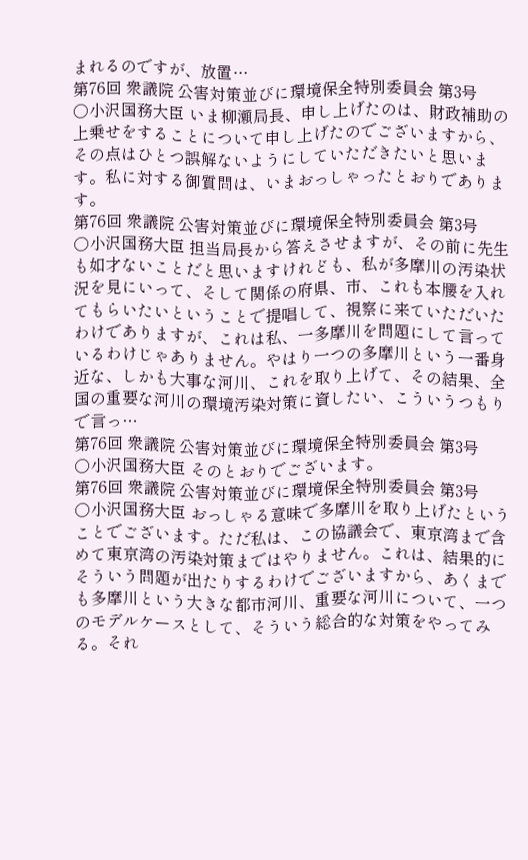まれるのですが、放置…
第76回 衆議院 公害対策並びに環境保全特別委員会 第3号
○小沢国務大臣 いま柳瀬局長、申し上げたのは、財政補助の上乗せをすることについて申し上げたのでございますから、その点はひとつ誤解ないようにしていただきたいと思います。私に対する御質問は、いまおっしゃったとおりであります。
第76回 衆議院 公害対策並びに環境保全特別委員会 第3号
○小沢国務大臣 担当局長から答えさせますが、その前に先生も如才ないことだと思いますけれども、私が多摩川の汚染状況を見にいって、そして関係の府県、市、これも本腰を入れてもらいたいということで提唱して、視察に来ていただいたわけでありますが、これは私、一多摩川を問題にして言っているわけじゃありません。やはり一つの多摩川という一番身近な、しかも大事な河川、これを取り上げて、その結果、全国の重要な河川の環境汚染対策に資したい、こういうつもりで言っ…
第76回 衆議院 公害対策並びに環境保全特別委員会 第3号
○小沢国務大臣 そのとおりでございます。
第76回 衆議院 公害対策並びに環境保全特別委員会 第3号
○小沢国務大臣 おっしゃる意味で多摩川を取り上げたということでございます。ただ私は、この協議会で、東京湾まで含めて東京湾の汚染対策まではやりません。これは、結果的にそういう問題が出たりするわけでございますから、あくまでも多摩川という大きな都市河川、重要な河川について、一つのモデルケースとして、そういう総合的な対策をやってみる。それ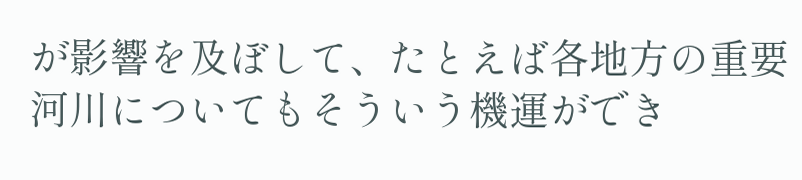が影響を及ぼして、たとえば各地方の重要河川についてもそういう機運ができ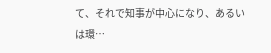て、それで知事が中心になり、あるいは環…